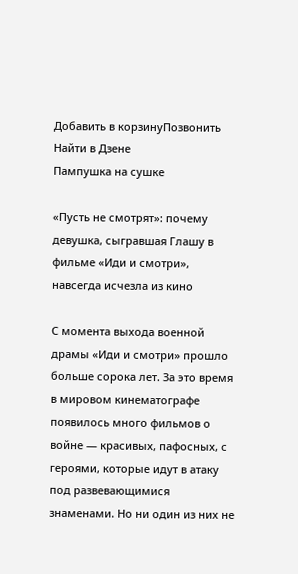Добавить в корзинуПозвонить
Найти в Дзене
Пампушка на сушке

«Пусть не смотрят»: почему девушка, сыгравшая Глашу в фильме «Иди и смотри», навсегда исчезла из кино

С момента выхода военной драмы «Иди и смотри» прошло больше сорока лет. За это время в мировом кинематографе появилось много фильмов о войне — красивых, пафосных, с героями, которые идут в атаку под развевающимися знаменами. Но ни один из них не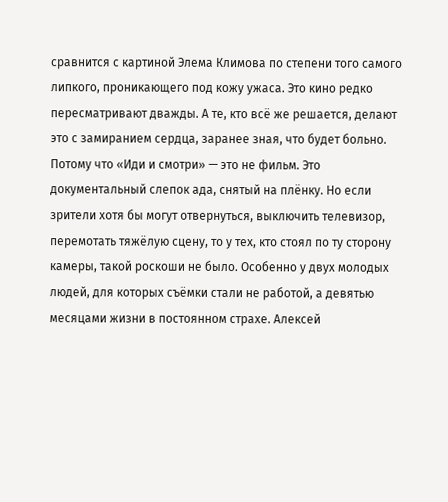сравнится с картиной Элема Климова по степени того самого липкого, проникающего под кожу ужаса. Это кино редко пересматривают дважды. А те, кто всё же решается, делают это с замиранием сердца, заранее зная, что будет больно. Потому что «Иди и смотри» — это не фильм. Это документальный слепок ада, снятый на плёнку. Но если зрители хотя бы могут отвернуться, выключить телевизор, перемотать тяжёлую сцену, то у тех, кто стоял по ту сторону камеры, такой роскоши не было. Особенно у двух молодых людей, для которых съёмки стали не работой, а девятью месяцами жизни в постоянном страхе. Алексей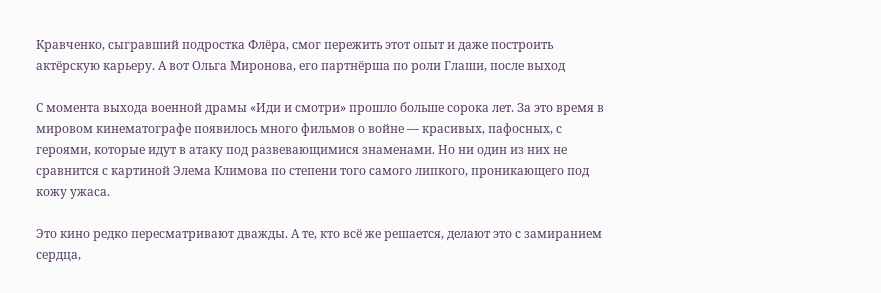Кравченко, сыгравший подростка Флёра, смог пережить этот опыт и даже построить актёрскую карьеру. А вот Ольга Миронова, его партнёрша по роли Глаши, после выход

С момента выхода военной драмы «Иди и смотри» прошло больше сорока лет. За это время в мировом кинематографе появилось много фильмов о войне — красивых, пафосных, с героями, которые идут в атаку под развевающимися знаменами. Но ни один из них не сравнится с картиной Элема Климова по степени того самого липкого, проникающего под кожу ужаса.

Это кино редко пересматривают дважды. А те, кто всё же решается, делают это с замиранием сердца,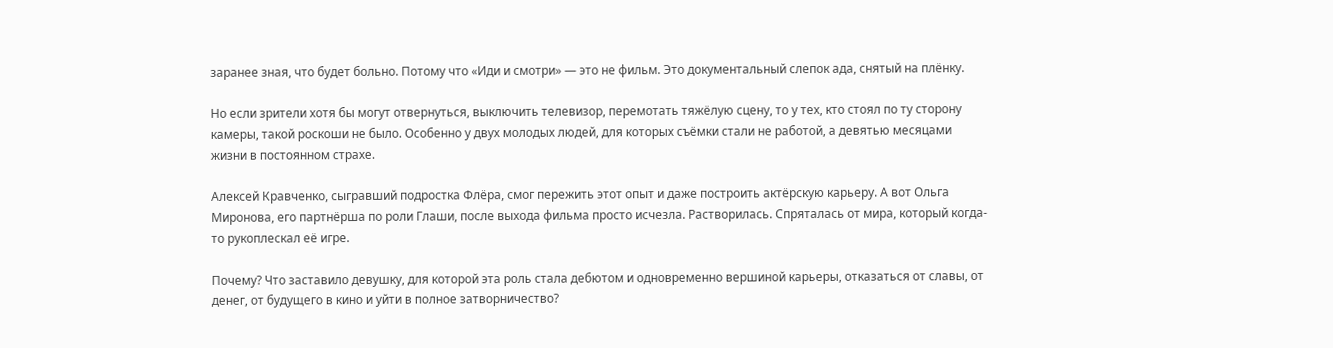заранее зная, что будет больно. Потому что «Иди и смотри» — это не фильм. Это документальный слепок ада, снятый на плёнку.

Но если зрители хотя бы могут отвернуться, выключить телевизор, перемотать тяжёлую сцену, то у тех, кто стоял по ту сторону камеры, такой роскоши не было. Особенно у двух молодых людей, для которых съёмки стали не работой, а девятью месяцами жизни в постоянном страхе.

Алексей Кравченко, сыгравший подростка Флёра, смог пережить этот опыт и даже построить актёрскую карьеру. А вот Ольга Миронова, его партнёрша по роли Глаши, после выхода фильма просто исчезла. Растворилась. Спряталась от мира, который когда-то рукоплескал её игре.

Почему? Что заставило девушку, для которой эта роль стала дебютом и одновременно вершиной карьеры, отказаться от славы, от денег, от будущего в кино и уйти в полное затворничество?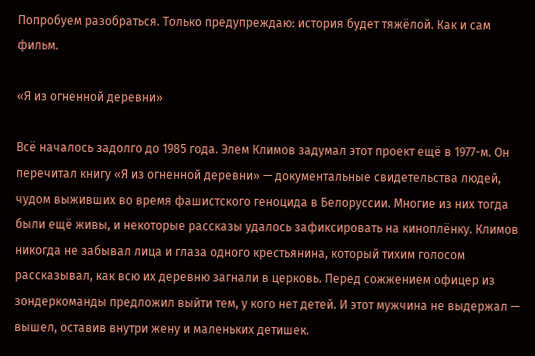Попробуем разобраться. Только предупреждаю: история будет тяжёлой. Как и сам фильм.

«Я из огненной деревни»

Всё началось задолго до 1985 года. Элем Климов задумал этот проект ещё в 1977-м. Он перечитал книгу «Я из огненной деревни» — документальные свидетельства людей, чудом выживших во время фашистского геноцида в Белоруссии. Многие из них тогда были ещё живы, и некоторые рассказы удалось зафиксировать на киноплёнку. Климов никогда не забывал лица и глаза одного крестьянина, который тихим голосом рассказывал, как всю их деревню загнали в церковь. Перед сожжением офицер из зондеркоманды предложил выйти тем, у кого нет детей. И этот мужчина не выдержал — вышел, оставив внутри жену и маленьких детишек.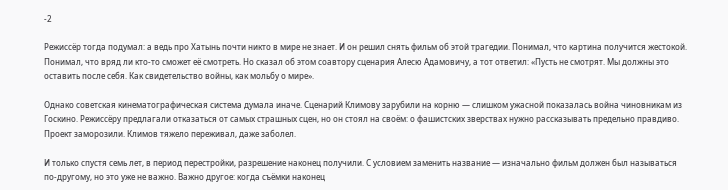-2

Режиссёр тогда подумал: а ведь про Хатынь почти никто в мире не знает. И он решил снять фильм об этой трагедии. Понимал, что картина получится жестокой. Понимал, что вряд ли кто-то сможет её смотреть. Но сказал об этом соавтору сценария Алесю Адамовичу, а тот ответил: «Пусть не смотрят. Мы должны это оставить после себя. Как свидетельство войны, как мольбу о мире».

Однако советская кинематографическая система думала иначе. Сценарий Климову зарубили на корню — слишком ужасной показалась война чиновникам из Госкино. Режиссёру предлагали отказаться от самых страшных сцен, но он стоял на своём: о фашистских зверствах нужно рассказывать предельно правдиво. Проект заморозили. Климов тяжело переживал, даже заболел.

И только спустя семь лет, в период перестройки, разрешение наконец получили. С условием заменить название — изначально фильм должен был называться по-другому, но это уже не важно. Важно другое: когда съёмки наконец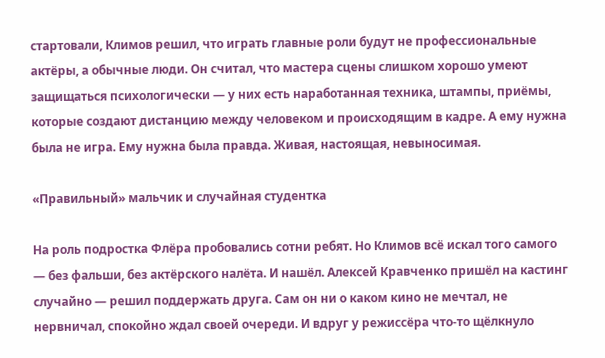стартовали, Климов решил, что играть главные роли будут не профессиональные актёры, а обычные люди. Он считал, что мастера сцены слишком хорошо умеют защищаться психологически — у них есть наработанная техника, штампы, приёмы, которые создают дистанцию между человеком и происходящим в кадре. А ему нужна была не игра. Ему нужна была правда. Живая, настоящая, невыносимая.

«Правильный» мальчик и случайная студентка

На роль подростка Флёра пробовались сотни ребят. Но Климов всё искал того самого — без фальши, без актёрского налёта. И нашёл. Алексей Кравченко пришёл на кастинг случайно — решил поддержать друга. Сам он ни о каком кино не мечтал, не нервничал, спокойно ждал своей очереди. И вдруг у режиссёра что-то щёлкнуло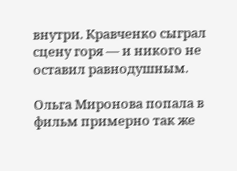внутри. Кравченко сыграл сцену горя — и никого не оставил равнодушным.

Ольга Миронова попала в фильм примерно так же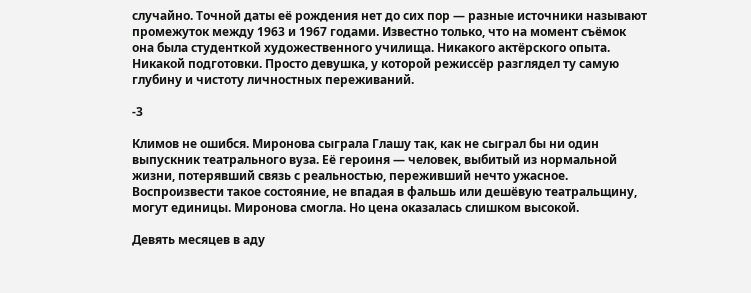случайно. Точной даты её рождения нет до сих пор — разные источники называют промежуток между 1963 и 1967 годами. Известно только, что на момент съёмок она была студенткой художественного училища. Никакого актёрского опыта. Никакой подготовки. Просто девушка, у которой режиссёр разглядел ту самую глубину и чистоту личностных переживаний.

-3

Климов не ошибся. Миронова сыграла Глашу так, как не сыграл бы ни один выпускник театрального вуза. Её героиня — человек, выбитый из нормальной жизни, потерявший связь с реальностью, переживший нечто ужасное. Воспроизвести такое состояние, не впадая в фальшь или дешёвую театральщину, могут единицы. Миронова смогла. Но цена оказалась слишком высокой.

Девять месяцев в аду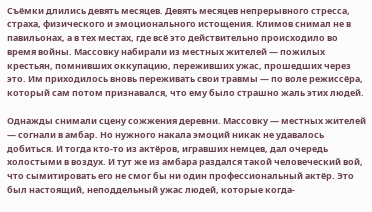Съёмки длились девять месяцев. Девять месяцев непрерывного стресса, страха, физического и эмоционального истощения. Климов снимал не в павильонах, а в тех местах, где всё это действительно происходило во время войны. Массовку набирали из местных жителей — пожилых крестьян, помнивших оккупацию, переживших ужас, прошедших через это. Им приходилось вновь переживать свои травмы — по воле режиссёра, который сам потом признавался, что ему было страшно жаль этих людей.

Однажды снимали сцену сожжения деревни. Массовку — местных жителей — согнали в амбар. Но нужного накала эмоций никак не удавалось добиться. И тогда кто-то из актёров, игравших немцев, дал очередь холостыми в воздух. И тут же из амбара раздался такой человеческий вой, что сымитировать его не смог бы ни один профессиональный актёр. Это был настоящий, неподдельный ужас людей, которые когда-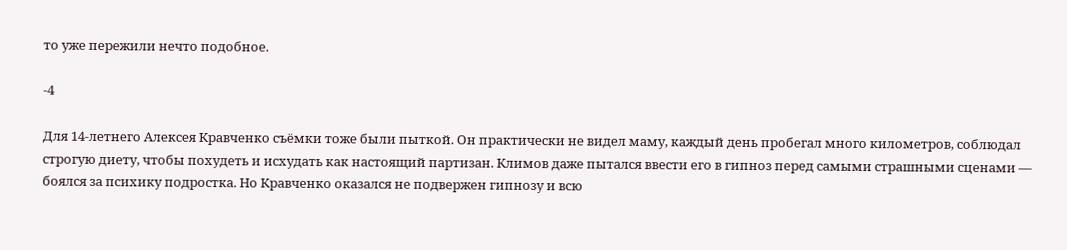то уже пережили нечто подобное.

-4

Для 14-летнего Алексея Кравченко съёмки тоже были пыткой. Он практически не видел маму, каждый день пробегал много километров, соблюдал строгую диету, чтобы похудеть и исхудать как настоящий партизан. Климов даже пытался ввести его в гипноз перед самыми страшными сценами — боялся за психику подростка. Но Кравченко оказался не подвержен гипнозу и всю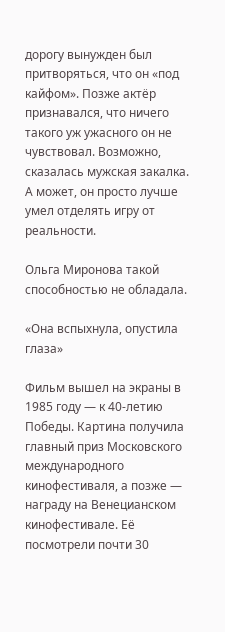дорогу вынужден был притворяться, что он «под кайфом». Позже актёр признавался, что ничего такого уж ужасного он не чувствовал. Возможно, сказалась мужская закалка. А может, он просто лучше умел отделять игру от реальности.

Ольга Миронова такой способностью не обладала.

«Она вспыхнула, опустила глаза»

Фильм вышел на экраны в 1985 году — к 40-летию Победы. Картина получила главный приз Московского международного кинофестиваля, а позже — награду на Венецианском кинофестивале. Её посмотрели почти 30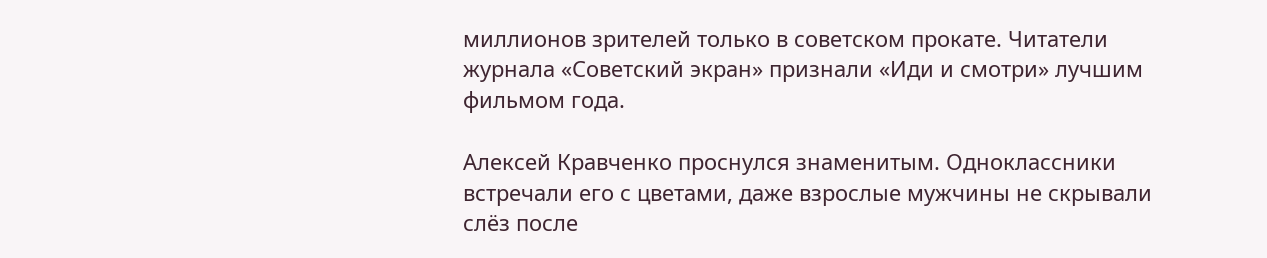миллионов зрителей только в советском прокате. Читатели журнала «Советский экран» признали «Иди и смотри» лучшим фильмом года.

Алексей Кравченко проснулся знаменитым. Одноклассники встречали его с цветами, даже взрослые мужчины не скрывали слёз после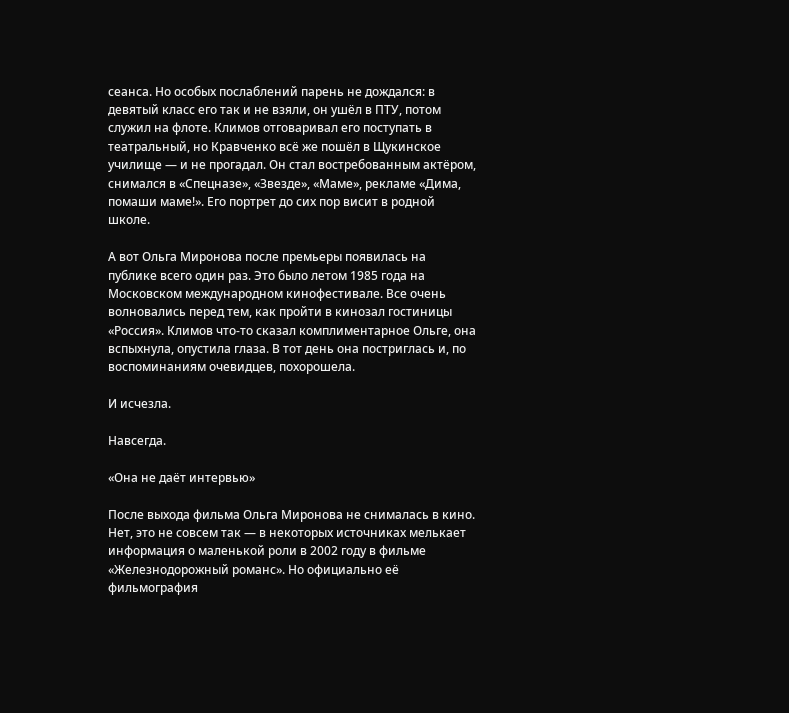сеанса. Но особых послаблений парень не дождался: в девятый класс его так и не взяли, он ушёл в ПТУ, потом служил на флоте. Климов отговаривал его поступать в театральный, но Кравченко всё же пошёл в Щукинское училище — и не прогадал. Он стал востребованным актёром, снимался в «Спецназе», «Звезде», «Маме», рекламе «Дима, помаши маме!». Его портрет до сих пор висит в родной школе.

А вот Ольга Миронова после премьеры появилась на публике всего один раз. Это было летом 1985 года на Московском международном кинофестивале. Все очень волновались перед тем, как пройти в кинозал гостиницы «Россия». Климов что-то сказал комплиментарное Ольге, она вспыхнула, опустила глаза. В тот день она постриглась и, по воспоминаниям очевидцев, похорошела.

И исчезла.

Навсегда.

«Она не даёт интервью»

После выхода фильма Ольга Миронова не снималась в кино. Нет, это не совсем так — в некоторых источниках мелькает информация о маленькой роли в 2002 году в фильме «Железнодорожный романс». Но официально её фильмография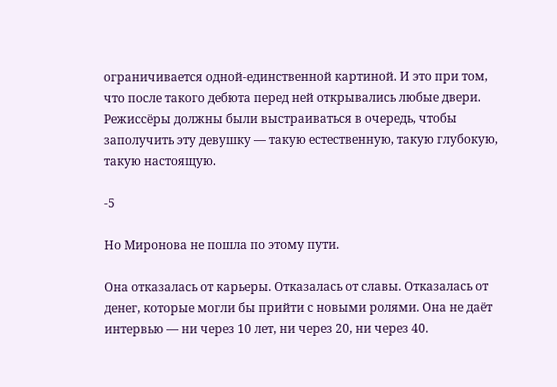ограничивается одной-единственной картиной. И это при том, что после такого дебюта перед ней открывались любые двери. Режиссёры должны были выстраиваться в очередь, чтобы заполучить эту девушку — такую естественную, такую глубокую, такую настоящую.

-5

Но Миронова не пошла по этому пути.

Она отказалась от карьеры. Отказалась от славы. Отказалась от денег, которые могли бы прийти с новыми ролями. Она не даёт интервью — ни через 10 лет, ни через 20, ни через 40.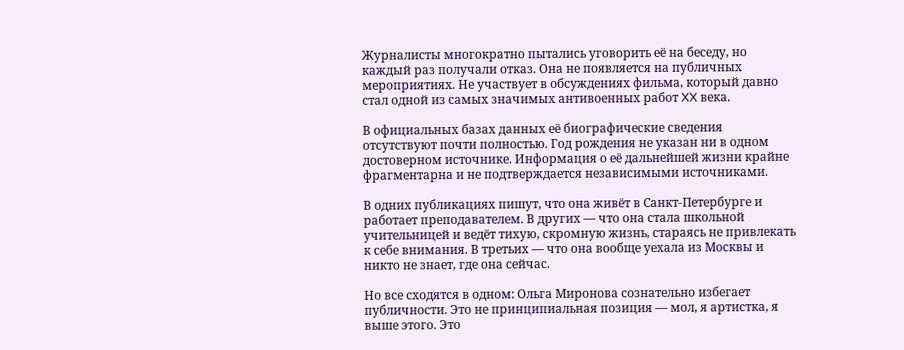Журналисты многократно пытались уговорить её на беседу, но каждый раз получали отказ. Она не появляется на публичных мероприятиях. Не участвует в обсуждениях фильма, который давно стал одной из самых значимых антивоенных работ XX века.

В официальных базах данных её биографические сведения отсутствуют почти полностью. Год рождения не указан ни в одном достоверном источнике. Информация о её дальнейшей жизни крайне фрагментарна и не подтверждается независимыми источниками.

В одних публикациях пишут, что она живёт в Санкт-Петербурге и работает преподавателем. В других — что она стала школьной учительницей и ведёт тихую, скромную жизнь, стараясь не привлекать к себе внимания. В третьих — что она вообще уехала из Москвы и никто не знает, где она сейчас.

Но все сходятся в одном: Ольга Миронова сознательно избегает публичности. Это не принципиальная позиция — мол, я артистка, я выше этого. Это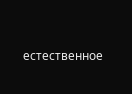естественное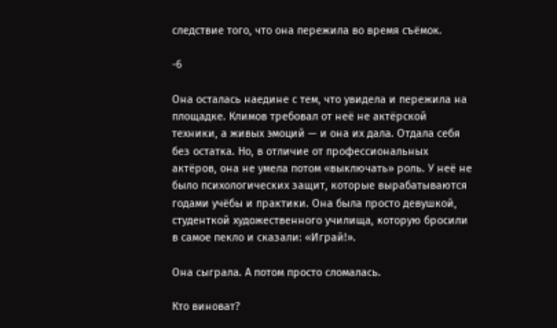следствие того, что она пережила во время съёмок.

-6

Она осталась наедине с тем, что увидела и пережила на площадке. Климов требовал от неё не актёрской техники, а живых эмоций — и она их дала. Отдала себя без остатка. Но, в отличие от профессиональных актёров, она не умела потом «выключать» роль. У неё не было психологических защит, которые вырабатываются годами учёбы и практики. Она была просто девушкой, студенткой художественного училища, которую бросили в самое пекло и сказали: «Играй!».

Она сыграла. А потом просто сломалась.

Кто виноват?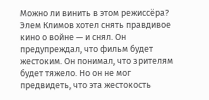Можно ли винить в этом режиссёра? Элем Климов хотел снять правдивое кино о войне — и снял. Он предупреждал, что фильм будет жестоким. Он понимал, что зрителям будет тяжело. Но он не мог предвидеть, что эта жестокость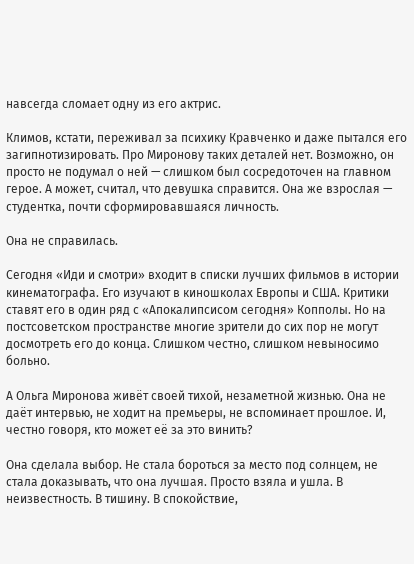навсегда сломает одну из его актрис.

Климов, кстати, переживал за психику Кравченко и даже пытался его загипнотизировать. Про Миронову таких деталей нет. Возможно, он просто не подумал о ней — слишком был сосредоточен на главном герое. А может, считал, что девушка справится. Она же взрослая — студентка, почти сформировавшаяся личность.

Она не справилась.

Сегодня «Иди и смотри» входит в списки лучших фильмов в истории кинематографа. Его изучают в киношколах Европы и США. Критики ставят его в один ряд с «Апокалипсисом сегодня» Копполы. Но на постсоветском пространстве многие зрители до сих пор не могут досмотреть его до конца. Слишком честно, слишком невыносимо больно.

А Ольга Миронова живёт своей тихой, незаметной жизнью. Она не даёт интервью, не ходит на премьеры, не вспоминает прошлое. И, честно говоря, кто может её за это винить?

Она сделала выбор. Не стала бороться за место под солнцем, не стала доказывать, что она лучшая. Просто взяла и ушла. В неизвестность. В тишину. В спокойствие,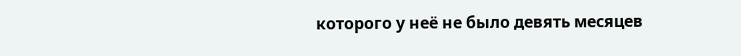которого у неё не было девять месяцев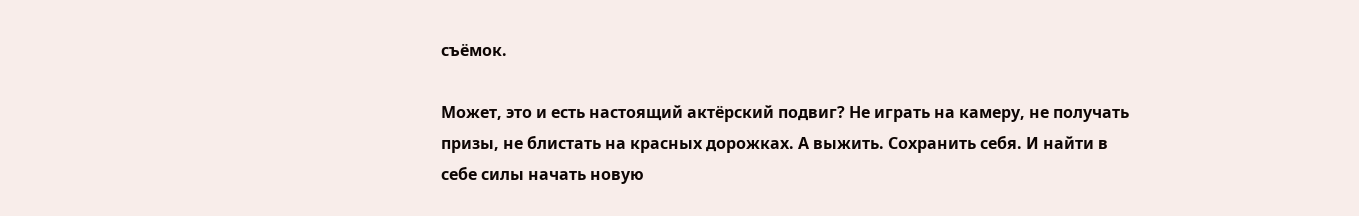съёмок.

Может, это и есть настоящий актёрский подвиг? Не играть на камеру, не получать призы, не блистать на красных дорожках. А выжить. Сохранить себя. И найти в себе силы начать новую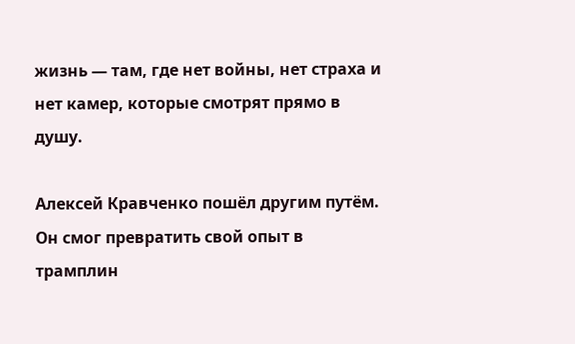жизнь — там, где нет войны, нет страха и нет камер, которые смотрят прямо в душу.

Алексей Кравченко пошёл другим путём. Он смог превратить свой опыт в трамплин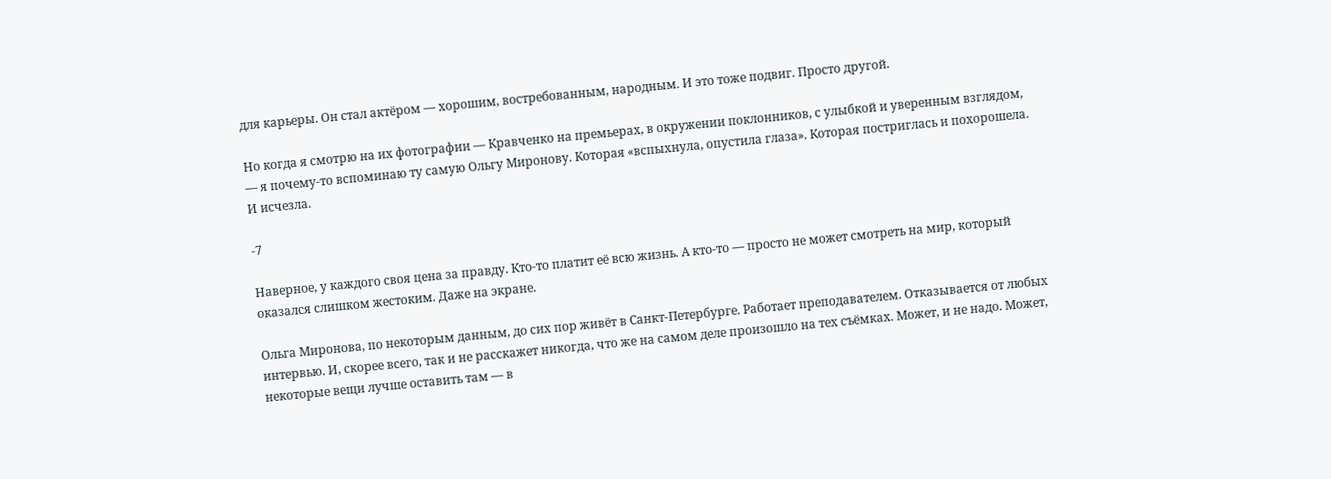для карьеры. Он стал актёром — хорошим, востребованным, народным. И это тоже подвиг. Просто другой.

Но когда я смотрю на их фотографии — Кравченко на премьерах, в окружении поклонников, с улыбкой и уверенным взглядом, — я почему-то вспоминаю ту самую Ольгу Миронову. Которая «вспыхнула, опустила глаза». Которая постриглась и похорошела. И исчезла.

-7

Наверное, у каждого своя цена за правду. Кто-то платит её всю жизнь. А кто-то — просто не может смотреть на мир, который оказался слишком жестоким. Даже на экране.

Ольга Миронова, по некоторым данным, до сих пор живёт в Санкт-Петербурге. Работает преподавателем. Отказывается от любых интервью. И, скорее всего, так и не расскажет никогда, что же на самом деле произошло на тех съёмках. Может, и не надо. Может, некоторые вещи лучше оставить там — в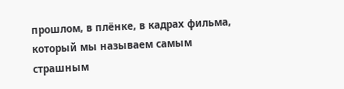прошлом, в плёнке, в кадрах фильма, который мы называем самым страшным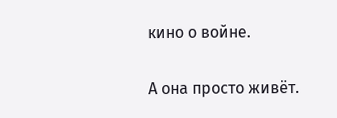кино о войне.

А она просто живёт.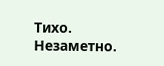Тихо. Незаметно.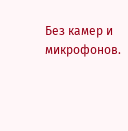Без камер и микрофонов.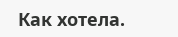Как хотела.